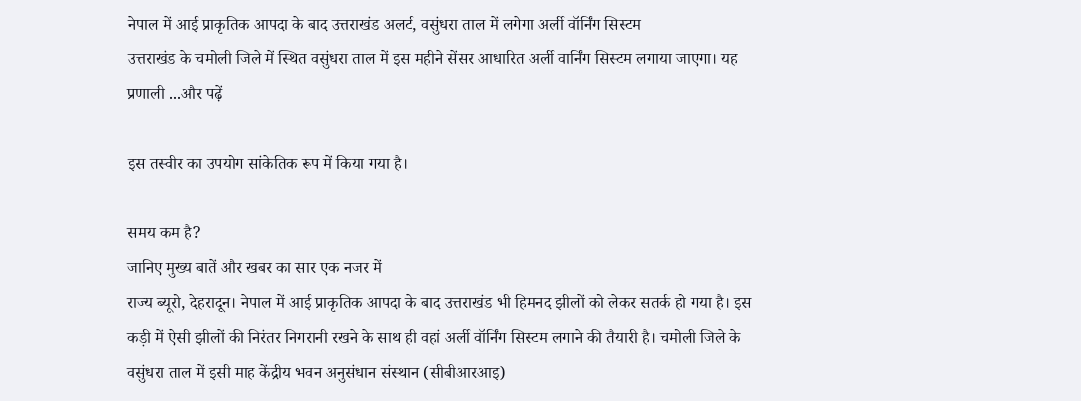नेपाल में आई प्राकृतिक आपदा के बाद उत्तराखंड अलर्ट, वसुंधरा ताल में लगेगा अर्ली वॉर्निंग सिस्टम
उत्तराखंड के चमोली जिले में स्थित वसुंधरा ताल में इस महीने सेंसर आधारित अर्ली वार्निंग सिस्टम लगाया जाएगा। यह प्रणाली ...और पढ़ें

इस तस्वीर का उपयोग सांकेतिक रूप में किया गया है।

समय कम है?
जानिए मुख्य बातें और खबर का सार एक नजर में
राज्य ब्यूरो, देहरादून। नेपाल में आई प्राकृतिक आपदा के बाद उत्तराखंड भी हिमनद झीलों को लेकर सतर्क हो गया है। इस कड़ी में ऐसी झीलों की निरंतर निगरानी रखने के साथ ही वहां अर्ली वॉर्निंग सिस्टम लगाने की तैयारी है। चमोली जिले के वसुंधरा ताल में इसी माह केंद्रीय भवन अनुसंधान संस्थान (सीबीआरआइ)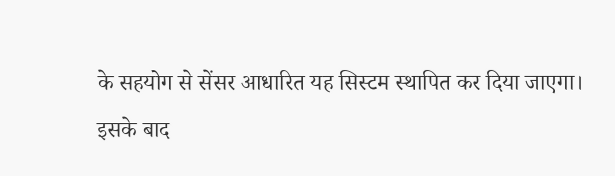के सहयोग से सेंसर आधारित यह सिस्टम स्थापित कर दिया जाएगा।
इसके बाद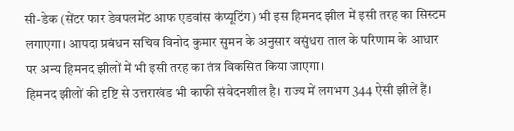सी-डेक (सेंटर फार डेवपलमेंट आफ एडवांस कंप्यूटिंग) भी इस हिमनद झील में इसी तरह का सिस्टम लगाएगा। आपदा प्रबंधन सचिव विनोद कुमार सुमन के अनुसार वसुंधरा ताल के परिणाम के आधार पर अन्य हिमनद झीलों में भी इसी तरह का तंत्र विकसित किया जाएगा।
हिमनद झीलों की दृष्टि से उत्तराखंड भी काफी संवेदनशील है। राज्य में लगभग 344 ऐसी झीलें हैं।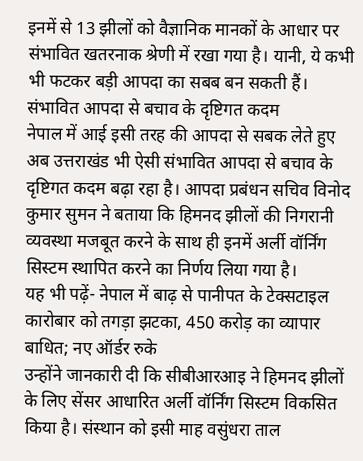इनमें से 13 झीलों को वैज्ञानिक मानकों के आधार पर संभावित खतरनाक श्रेणी में रखा गया है। यानी, ये कभी भी फटकर बड़ी आपदा का सबब बन सकती हैं।
संभावित आपदा से बचाव के दृष्टिगत कदम
नेपाल में आई इसी तरह की आपदा से सबक लेते हुए अब उत्तराखंड भी ऐसी संभावित आपदा से बचाव के दृष्टिगत कदम बढ़ा रहा है। आपदा प्रबंधन सचिव विनोद कुमार सुमन ने बताया कि हिमनद झीलों की निगरानी व्यवस्था मजबूत करने के साथ ही इनमें अर्ली वॉर्निंग सिस्टम स्थापित करने का निर्णय लिया गया है।
यह भी पढ़ें- नेपाल में बाढ़ से पानीपत के टेक्सटाइल कारोबार को तगड़ा झटका, 450 करोड़ का व्यापार बाधित; नए ऑर्डर रुके
उन्होंने जानकारी दी कि सीबीआरआइ ने हिमनद झीलों के लिए सेंसर आधारित अर्ली वॉर्निंग सिस्टम विकसित किया है। संस्थान को इसी माह वसुंधरा ताल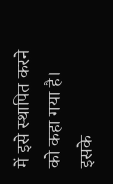में इसे स्थापित करने को कहा गया है। इसके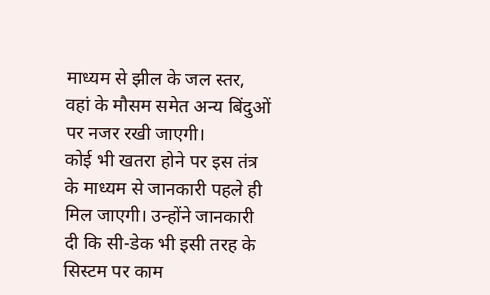माध्यम से झील के जल स्तर, वहां के मौसम समेत अन्य बिंदुओं पर नजर रखी जाएगी।
कोई भी खतरा होने पर इस तंत्र के माध्यम से जानकारी पहले ही मिल जाएगी। उन्होंने जानकारी दी कि सी-डेक भी इसी तरह के सिस्टम पर काम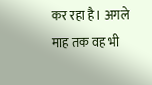कर रहा है। अगले माह तक वह भी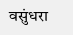वसुंधरा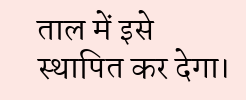ताल में इसे स्थापित कर देगा।